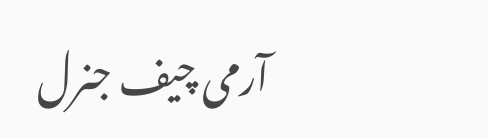آرمی چیف جنرل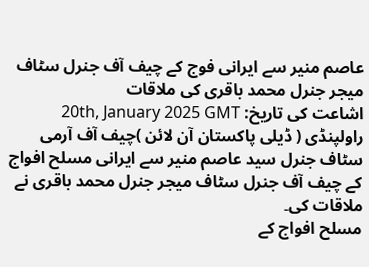عاصم منیر سے ایرانی فوج کے چیف آف جنرل سٹاف میجر جنرل محمد باقری کی ملاقات
اشاعت کی تاریخ: 20th, January 2025 GMT
راولپنڈی ( ڈیلی پاکستان آن لائن )چیف آف آرمی سٹاف جنرل سید عاصم منیر سے ایرانی مسلح افواج کے چیف آف جنرل سٹاف میجر جنرل محمد باقری نے ملاقات کی۔
مسلح افواج کے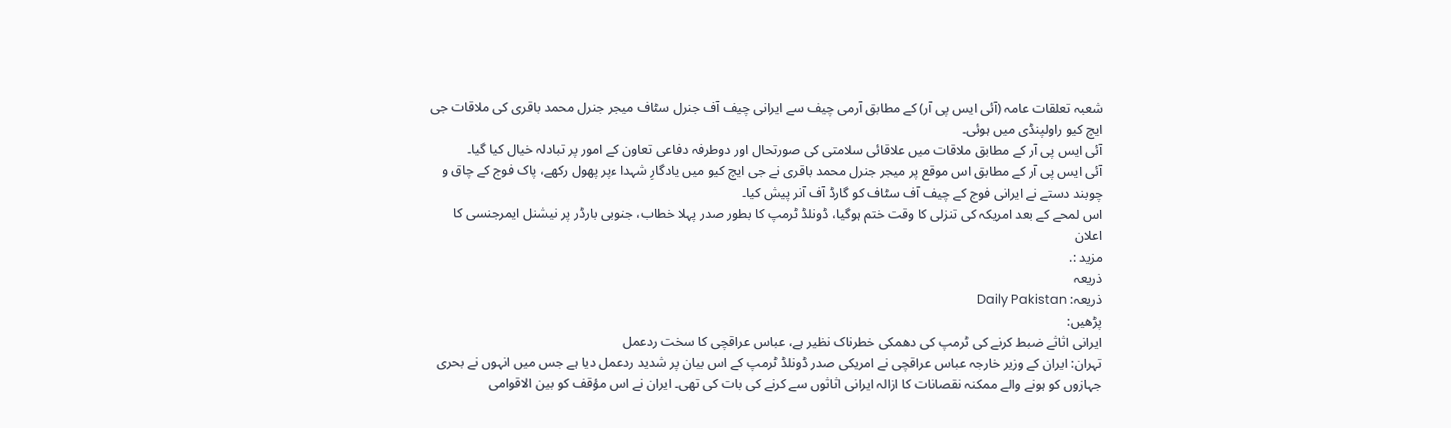شعبہ تعلقات عامہ (آئی ایس پی آر) کے مطابق آرمی چیف سے ایرانی چیف آف جنرل سٹاف میجر جنرل محمد باقری کی ملاقات جی ایچ کیو راولپنڈی میں ہوئی۔
آئی ایس پی آر کے مطابق ملاقات میں علاقائی سلامتی کی صورتحال اور دوطرفہ دفاعی تعاون کے امور پر تبادلہ خیال کیا گیا۔
آئی ایس پی آر کے مطابق اس موقع پر میجر جنرل محمد باقری نے جی ایچ کیو میں یادگارِ شہدا ءپر پھول رکھے، پاک فوج کے چاق و چوبند دستے نے ایرانی فوج کے چیف آف سٹاف کو گارڈ آف آنر پیش کیا۔
اس لمحے کے بعد امریکہ کی تنزلی کا وقت ختم ہوگیا، ڈونلڈ ٹرمپ کا بطور صدر پہلا خطاب، جنوبی بارڈر پر نیشنل ایمرجنسی کا اعلان
مزید :.
ذریعہ
ذریعہ: Daily Pakistan
پڑھیں:
ایرانی اثاثے ضبط کرنے کی ٹرمپ کی دھمکی خطرناک نظیر ہے، عباس عراقچی کا سخت ردعمل
تہران: ایران کے وزیر خارجہ عباس عراقچی نے امریکی صدر ڈونلڈ ٹرمپ کے اس بیان پر شدید ردعمل دیا ہے جس میں انہوں نے بحری جہازوں کو ہونے والے ممکنہ نقصانات کا ازالہ ایرانی اثاثوں سے کرنے کی بات کی تھی۔ ایران نے اس مؤقف کو بین الاقوامی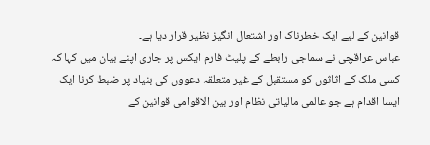قوانین کے لیے ایک خطرناک اور اشتعال انگیز نظیر قرار دیا ہے۔
عباس عراقچی نے سماجی رابطے کے پلیٹ فارم ایکس پر جاری اپنے بیان میں کہا کہ کسی ملک کے اثاثوں کو مستقبل کے غیر متعلقہ دعووں کی بنیاد پر ضبط کرنا ایک ایسا اقدام ہے جو عالمی مالیاتی نظام اور بین الاقوامی قوانین کے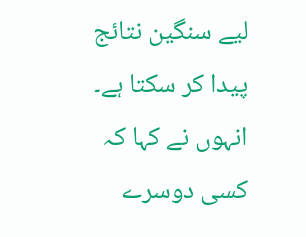لیے سنگین نتائج پیدا کر سکتا ہے۔
انہوں نے کہا کہ کسی دوسرے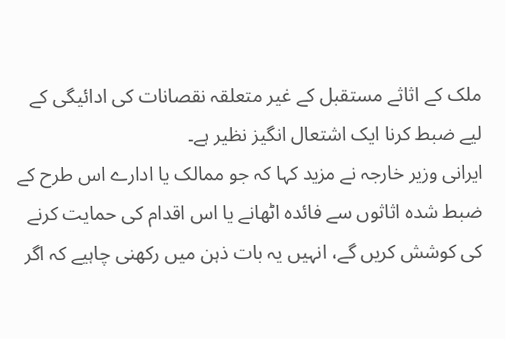ملک کے اثاثے مستقبل کے غیر متعلقہ نقصانات کی ادائیگی کے لیے ضبط کرنا ایک اشتعال انگیز نظیر ہے۔
ایرانی وزیر خارجہ نے مزید کہا کہ جو ممالک یا ادارے اس طرح کے ضبط شدہ اثاثوں سے فائدہ اٹھانے یا اس اقدام کی حمایت کرنے کی کوشش کریں گے، انہیں یہ بات ذہن میں رکھنی چاہیے کہ اگر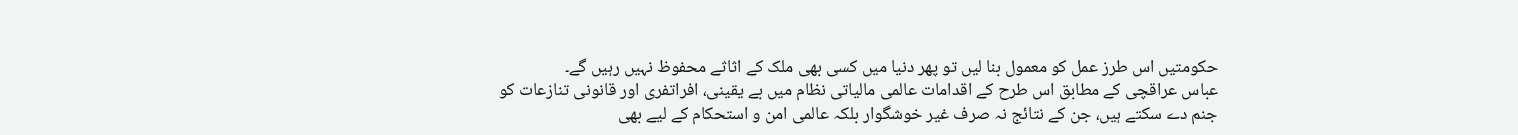حکومتیں اس طرز عمل کو معمول بنا لیں تو پھر دنیا میں کسی بھی ملک کے اثاثے محفوظ نہیں رہیں گے۔
عباس عراقچی کے مطابق اس طرح کے اقدامات عالمی مالیاتی نظام میں بے یقینی، افراتفری اور قانونی تنازعات کو جنم دے سکتے ہیں، جن کے نتائج نہ صرف غیر خوشگوار بلکہ عالمی امن و استحکام کے لیے بھی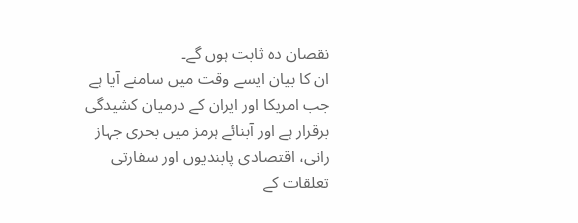نقصان دہ ثابت ہوں گے۔
ان کا بیان ایسے وقت میں سامنے آیا ہے جب امریکا اور ایران کے درمیان کشیدگی برقرار ہے اور آبنائے ہرمز میں بحری جہاز رانی، اقتصادی پابندیوں اور سفارتی تعلقات کے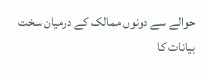حوالے سے دونوں ممالک کے درمیان سخت بیانات کا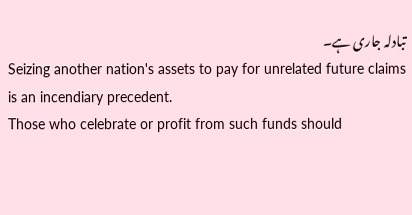تبادلہ جاری ہے۔
Seizing another nation's assets to pay for unrelated future claims is an incendiary precedent.
Those who celebrate or profit from such funds should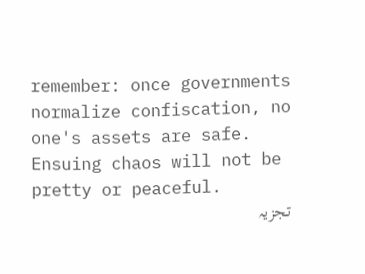remember: once governments normalize confiscation, no one's assets are safe. Ensuing chaos will not be pretty or peaceful.
تجزیہ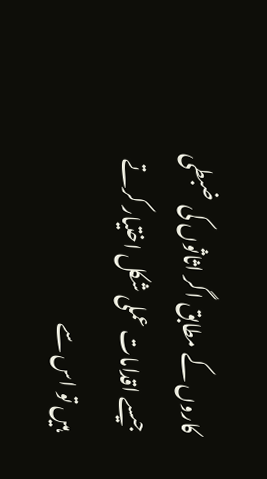کاروں کے مطابق اگر اثاثوں کی ضبطی جیسے اقدامات عملی شکل اختیار کرتے ہیں تو اس سے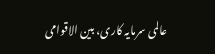عالمی سرمایہ کاری، بین الاقوامی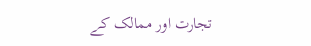تجارت اور ممالک کے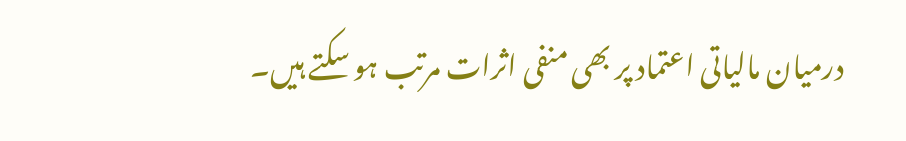درمیان مالیاتی اعتماد پر بھی منفی اثرات مرتب ہو سکتے ہیں۔